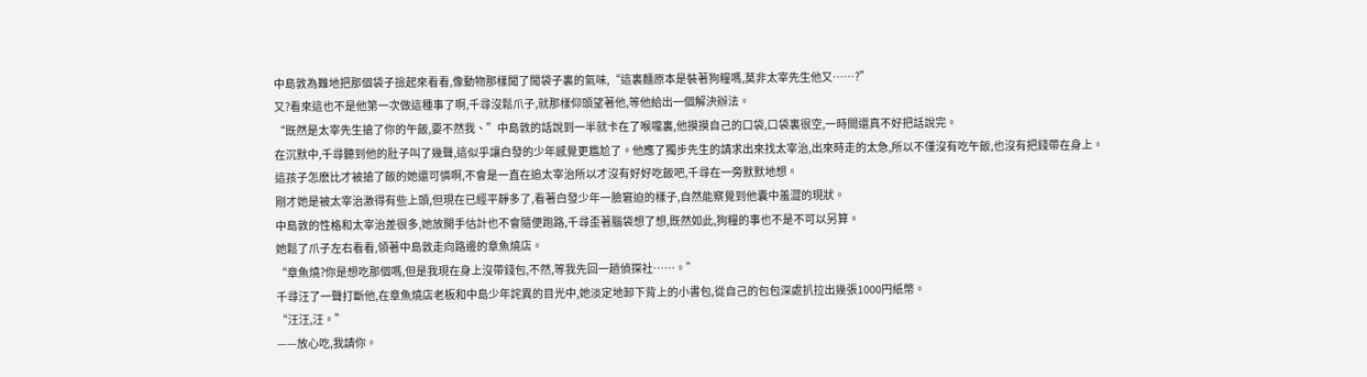中島敦為難地把那個袋子撿起來看看,像動物那樣聞了聞袋子裏的氣味,“這裏麵原本是裝著狗糧嗎,莫非太宰先生他又……?”
又?看來這也不是他第一次做這種事了啊,千尋沒鬆爪子,就那樣仰頭望著他,等他給出一個解決辦法。
“既然是太宰先生搶了你的午飯,要不然我、”中島敦的話說到一半就卡在了喉嚨裏,他摸摸自己的口袋,口袋裏很空,一時間還真不好把話說完。
在沉默中,千尋聽到他的肚子叫了幾聲,這似乎讓白發的少年感覺更尷尬了。他應了獨步先生的請求出來找太宰治,出來時走的太急,所以不僅沒有吃午飯,也沒有把錢帶在身上。
這孩子怎麽比才被搶了飯的她還可憐啊,不會是一直在追太宰治所以才沒有好好吃飯吧,千尋在一旁默默地想。
剛才她是被太宰治激得有些上頭,但現在已經平靜多了,看著白發少年一臉窘迫的樣子,自然能察覺到他囊中羞澀的現狀。
中島敦的性格和太宰治差很多,她放開手估計也不會隨便跑路,千尋歪著腦袋想了想,既然如此,狗糧的事也不是不可以另算。
她鬆了爪子左右看看,領著中島敦走向路邊的章魚燒店。
“章魚燒?你是想吃那個嗎,但是我現在身上沒帶錢包,不然,等我先回一趟偵探社……。”
千尋汪了一聲打斷他,在章魚燒店老板和中島少年詫異的目光中,她淡定地卸下背上的小書包,從自己的包包深處扒拉出幾張1000円紙幣。
“汪汪,汪。”
——放心吃,我請你。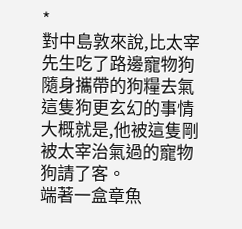*
對中島敦來說,比太宰先生吃了路邊寵物狗隨身攜帶的狗糧去氣這隻狗更玄幻的事情大概就是,他被這隻剛被太宰治氣過的寵物狗請了客。
端著一盒章魚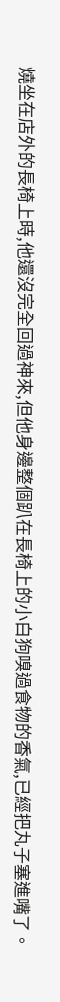燒坐在店外的長椅上時,他還沒完全回過神來,但他身邊整個趴在長椅上的小白狗嗅過食物的香氣,已經把丸子塞進嘴了。